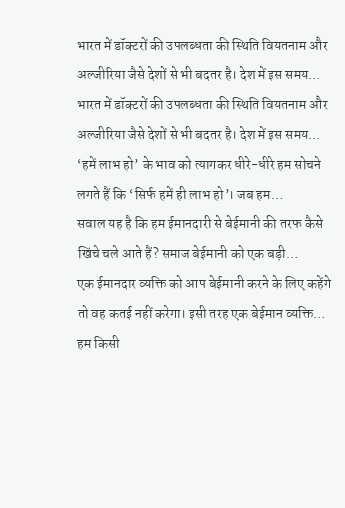भारत में डॉक्टरों की उपलब्धता की स्थिति वियतनाम और अल्जीरिया जैसे देशों से भी बदतर है। देश में इस समय…
भारत में डॉक्टरों की उपलब्धता की स्थिति वियतनाम और अल्जीरिया जैसे देशों से भी बदतर है। देश में इस समय…
‘हमें लाभ हो’ के भाव को त्यागकर धीरे-धीरे हम सोचने लगते हैं कि ‘सिर्फ हमें ही लाभ हो’। जब हम…
सवाल यह है कि हम ईमानदारी से बेईमानी की तरफ कैसे खिंचे चले आते हैं? समाज बेईमानी को एक बड़ी…
एक ईमानदार व्यक्ति को आप बेईमानी करने के लिए कहेंगे तो वह कतई नहीं करेगा। इसी तरह एक बेईमान व्यक्ति…
हम किसी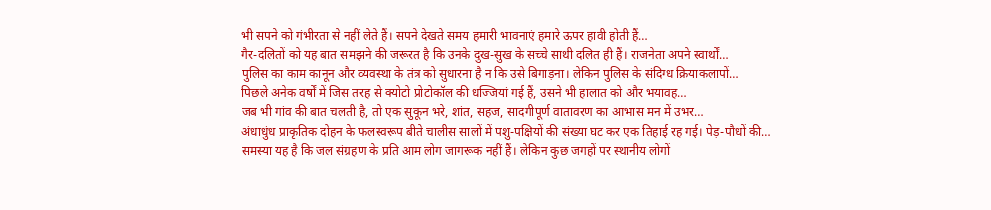भी सपने को गंभीरता से नहीं लेते हैं। सपने देखते समय हमारी भावनाएं हमारे ऊपर हावी होती हैं…
गैर-दलितों को यह बात समझने की जरूरत है कि उनके दुख-सुख के सच्चे साथी दलित ही हैं। राजनेता अपने स्वार्थों…
पुलिस का काम कानून और व्यवस्था के तंत्र को सुधारना है न कि उसे बिगाड़ना। लेकिन पुलिस के संदिग्ध क्रियाकलापों…
पिछले अनेक वर्षों में जिस तरह से क्योटो प्रोटोकॉल की धज्जियां गई हैं, उसने भी हालात को और भयावह…
जब भी गांव की बात चलती है, तो एक सुकून भरे, शांत, सहज, सादगीपूर्ण वातावरण का आभास मन में उभर…
अंधाधुंध प्राकृतिक दोहन के फलस्वरूप बीते चालीस सालों में पशु-पक्षियों की संख्या घट कर एक तिहाई रह गई। पेड़-पौधों की…
समस्या यह है कि जल संग्रहण के प्रति आम लोग जागरूक नहीं हैं। लेकिन कुछ जगहों पर स्थानीय लोगों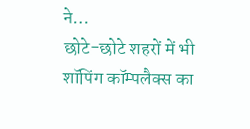ने…
छोटे-छोटे शहरों में भी शॉपिंग कॉम्पलैक्स का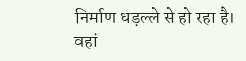निर्माण धड़ल्ले से हो रहा है। वहां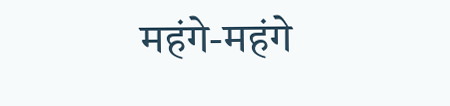महंगे-महंगे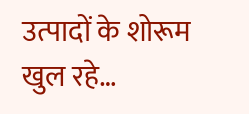उत्पादों के शोरूम खुल रहे…